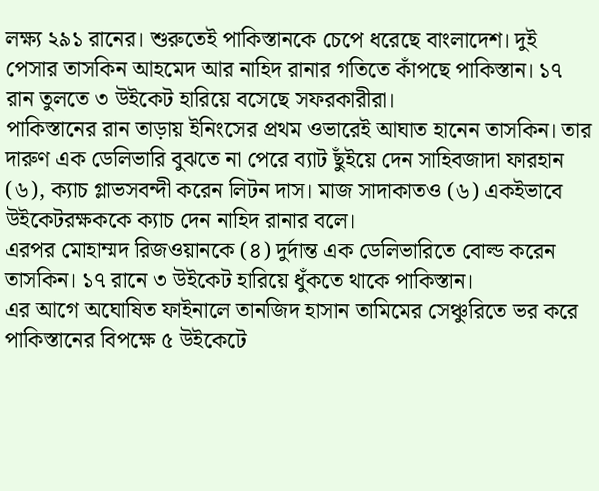লক্ষ্য ২৯১ রানের। শুরুতেই পাকিস্তানকে চেপে ধরেছে বাংলাদেশ। দুই পেসার তাসকিন আহমেদ আর নাহিদ রানার গতিতে কাঁপছে পাকিস্তান। ১৭ রান তুলতে ৩ উইকেট হারিয়ে বসেছে সফরকারীরা।
পাকিস্তানের রান তাড়ায় ইনিংসের প্রথম ওভারেই আঘাত হানেন তাসকিন। তার দারুণ এক ডেলিভারি বুঝতে না পেরে ব্যাট ছুঁইয়ে দেন সাহিবজাদা ফারহান (৬), ক্যাচ গ্লাভসবন্দী করেন লিটন দাস। মাজ সাদাকাতও (৬) একইভাবে উইকেটরক্ষককে ক্যাচ দেন নাহিদ রানার বলে।
এরপর মোহাম্মদ রিজওয়ানকে (৪) দুর্দান্ত এক ডেলিভারিতে বোল্ড করেন তাসকিন। ১৭ রানে ৩ উইকেট হারিয়ে ধুঁকতে থাকে পাকিস্তান।
এর আগে অঘোষিত ফাইনালে তানজিদ হাসান তামিমের সেঞ্চুরিতে ভর করে পাকিস্তানের বিপক্ষে ৫ উইকেটে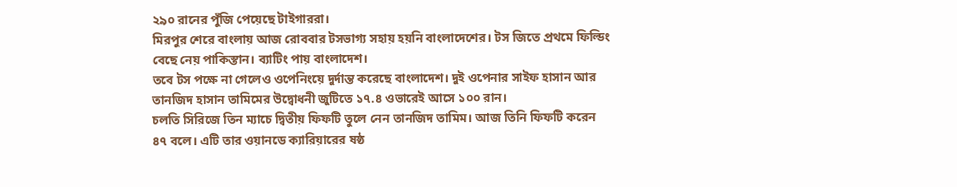২৯০ রানের পুঁজি পেয়েছে টাইগাররা।
মিরপুর শেরে বাংলায় আজ রোববার টসভাগ্য সহায় হয়নি বাংলাদেশের। টস জিতে প্রথমে ফিল্ডিং বেছে নেয় পাকিস্তান। ব্যাটিং পায় বাংলাদেশ।
তবে টস পক্ষে না গেলেও ওপেনিংয়ে দুর্দান্ত করেছে বাংলাদেশ। দুই ওপেনার সাইফ হাসান আর তানজিদ হাসান তামিমের উদ্বোধনী জুটিতে ১৭.৪ ওভারেই আসে ১০০ রান।
চলতি সিরিজে তিন ম্যাচে দ্বিতীয় ফিফটি তুলে নেন তানজিদ তামিম। আজ তিনি ফিফটি করেন ৪৭ বলে। এটি তার ওয়ানডে ক্যারিয়ারের ষষ্ঠ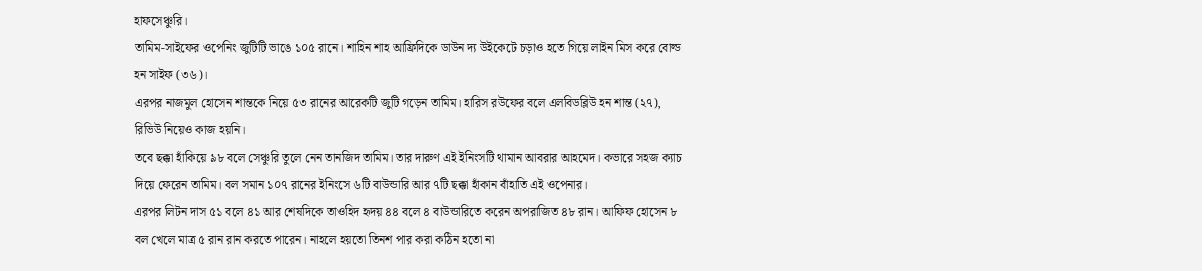হাফসেঞ্চুরি।
তামিম-সাইফের ওপেনিং জুটিটি ভাঙে ১০৫ রানে। শাহিন শাহ আফ্রিদিকে ডাউন দ্য উইকেটে চড়াও হতে গিয়ে লাইন মিস করে বোল্ড হন সাইফ (৩৬)।
এরপর নাজমুল হোসেন শান্তকে নিয়ে ৫৩ রানের আরেকটি জুটি গড়েন তামিম। হারিস রউফের বলে এলবিডব্লিউ হন শান্ত (২৭), রিভিউ নিয়েও কাজ হয়নি।
তবে ছক্কা হাঁকিয়ে ৯৮ বলে সেঞ্চুরি তুলে নেন তানজিদ তামিম। তার দারুণ এই ইনিংসটি থামান আবরার আহমেদ। কভারে সহজ ক্যাচ দিয়ে ফেরেন তামিম। বল সমান ১০৭ রানের ইনিংসে ৬টি বাউন্ডারি আর ৭টি ছক্কা হাঁকান বাঁহাতি এই ওপেনার।
এরপর লিটন দাস ৫১ বলে ৪১ আর শেষদিকে তাওহিদ হৃদয় ৪৪ বলে ৪ বাউন্ডারিতে করেন অপরাজিত ৪৮ রান। আফিফ হোসেন ৮ বল খেলে মাত্র ৫ রান রান করতে পারেন। নাহলে হয়তো তিনশ পার করা কঠিন হতো না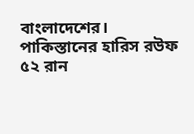বাংলাদেশের।
পাকিস্তানের হারিস রউফ ৫২ রান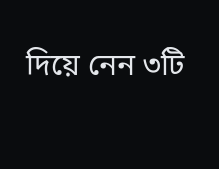দিয়ে নেন ৩টি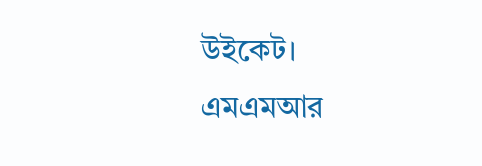উইকেট।
এমএমআর